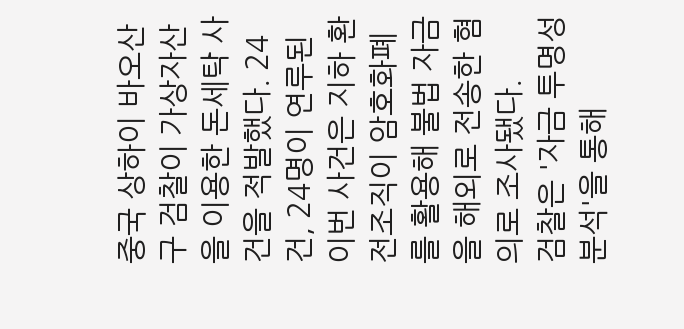중국 상하이 바오산구 검찰이 가상자산을 이용한 돈세탁 사건을 적발했다. 24건, 24명이 연루된 이번 사건은 지하 환전조직이 암호화폐를 활용해 불법 자금을 해외로 전송한 혐의로 조사됐다.
검찰은 '자금 투명성 분석'을 통해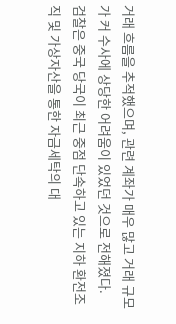거래 흐름을 추적했으며, 관련 계좌가 매우 많고 거래 규모가 커 수사에 상당한 어려움이 있었던 것으로 전해졌다.
검찰은 중국 당국이 최근 중점 단속하고 있는 지하 환전조직 및 가상자산을 통한 자금세탁의 대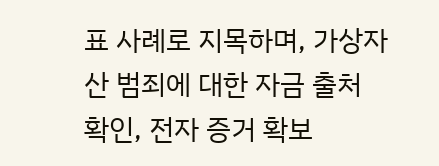표 사례로 지목하며, 가상자산 범죄에 대한 자금 출처 확인, 전자 증거 확보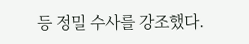등 정밀 수사를 강조했다.